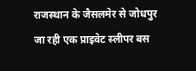राजस्थान के जैसलमेर से जोधपुर जा रही एक प्राइवेट स्लीपर बस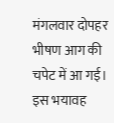मंगलवार दोपहर भीषण आग की चपेट में आ गई। इस भयावह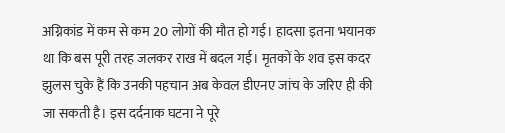अग्निकांड में कम से कम 20 लोगों की मौत हो गई। हादसा इतना भयानक था कि बस पूरी तरह जलकर राख में बदल गई। मृतकों के शव इस कदर झुलस चुके हैं कि उनकी पहचान अब केवल डीएनए जांच के जरिए ही की जा सकती है। इस दर्दनाक घटना ने पूरे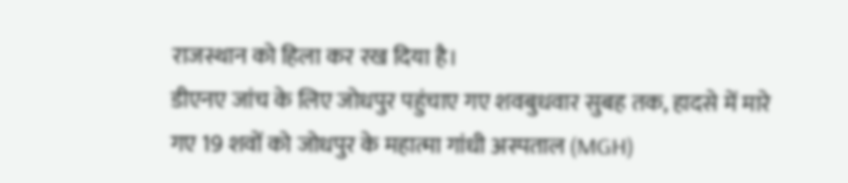राजस्थान को हिला कर रख दिया है।
डीएनए जांच के लिए जोधपुर पहुंचाए गए शवबुधवार सुबह तक, हादसे में मारे गए 19 शवों को जोधपुर के महात्मा गांधी अस्पताल (MGH)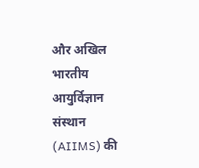और अखिल भारतीय आयुर्विज्ञान संस्थान (AIIMS) की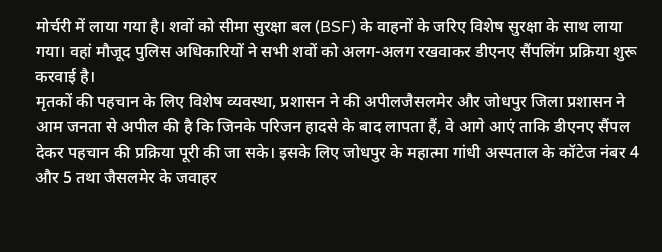मोर्चरी में लाया गया है। शवों को सीमा सुरक्षा बल (BSF) के वाहनों के जरिए विशेष सुरक्षा के साथ लाया गया। वहां मौजूद पुलिस अधिकारियों ने सभी शवों को अलग-अलग रखवाकर डीएनए सैंपलिंग प्रक्रिया शुरू करवाई है।
मृतकों की पहचान के लिए विशेष व्यवस्था, प्रशासन ने की अपीलजैसलमेर और जोधपुर जिला प्रशासन ने आम जनता से अपील की है कि जिनके परिजन हादसे के बाद लापता हैं, वे आगे आएं ताकि डीएनए सैंपल देकर पहचान की प्रक्रिया पूरी की जा सके। इसके लिए जोधपुर के महात्मा गांधी अस्पताल के कॉटेज नंबर 4 और 5 तथा जैसलमेर के जवाहर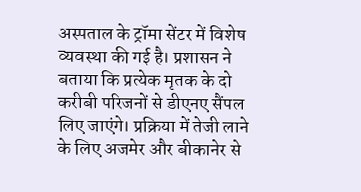अस्पताल के ट्रॉमा सेंटर में विशेष व्यवस्था की गई है। प्रशासन ने बताया कि प्रत्येक मृतक के दो करीबी परिजनों से डीएनए सैंपल लिए जाएंगे। प्रक्रिया में तेजी लाने के लिए अजमेर और बीकानेर से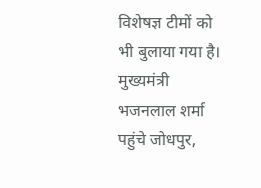विशेषज्ञ टीमों को भी बुलाया गया है।
मुख्यमंत्री भजनलाल शर्मा पहुंचे जोधपुर,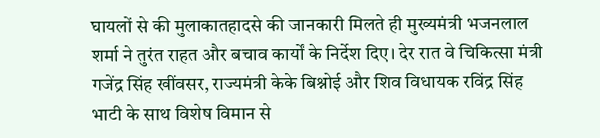घायलों से की मुलाकातहादसे की जानकारी मिलते ही मुख्यमंत्री भजनलाल शर्मा ने तुरंत राहत और बचाव कार्यों के निर्देश दिए। देर रात वे चिकित्सा मंत्री गजेंद्र सिंह खींवसर, राज्यमंत्री केके बिश्नोई और शिव विधायक रविंद्र सिंह भाटी के साथ विशेष विमान से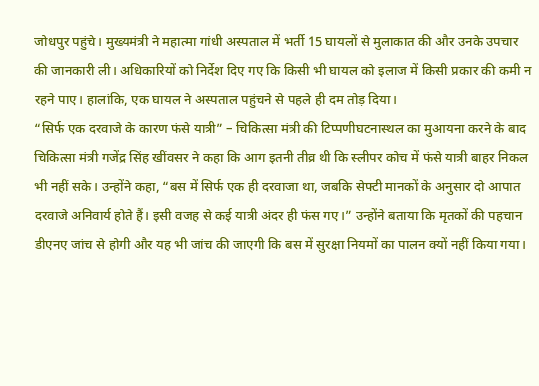जोधपुर पहुंचे। मुख्यमंत्री ने महात्मा गांधी अस्पताल में भर्ती 15 घायलों से मुलाकात की और उनके उपचार की जानकारी ली। अधिकारियों को निर्देश दिए गए कि किसी भी घायल को इलाज में किसी प्रकार की कमी न रहने पाए। हालांकि, एक घायल ने अस्पताल पहुंचने से पहले ही दम तोड़ दिया।
“सिर्फ एक दरवाजे के कारण फंसे यात्री” – चिकित्सा मंत्री की टिप्पणीघटनास्थल का मुआयना करने के बाद चिकित्सा मंत्री गजेंद्र सिंह खींवसर ने कहा कि आग इतनी तीव्र थी कि स्लीपर कोच में फंसे यात्री बाहर निकल भी नहीं सके। उन्होंने कहा, “बस में सिर्फ एक ही दरवाजा था, जबकि सेफ्टी मानकों के अनुसार दो आपात दरवाजे अनिवार्य होते हैं। इसी वजह से कई यात्री अंदर ही फंस गए।” उन्होंने बताया कि मृतकों की पहचान डीएनए जांच से होगी और यह भी जांच की जाएगी कि बस में सुरक्षा नियमों का पालन क्यों नहीं किया गया।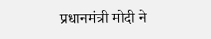प्रधानमंत्री मोदी ने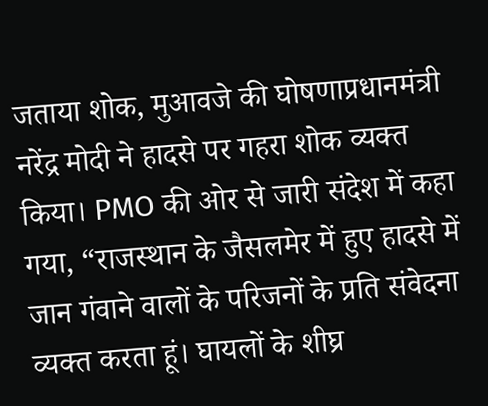जताया शोक, मुआवजे की घोषणाप्रधानमंत्री नरेंद्र मोदी ने हादसे पर गहरा शोक व्यक्त किया। PMO की ओर से जारी संदेश में कहा गया, “राजस्थान के जैसलमेर में हुए हादसे में जान गंवाने वालों के परिजनों के प्रति संवेदना व्यक्त करता हूं। घायलों के शीघ्र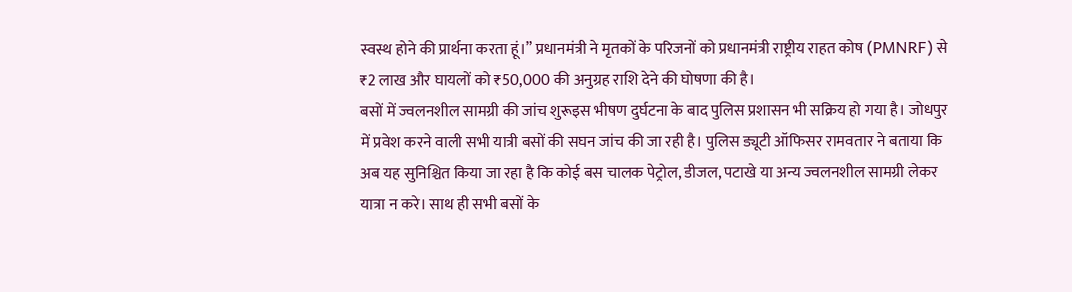स्वस्थ होने की प्रार्थना करता हूं।” प्रधानमंत्री ने मृतकों के परिजनों को प्रधानमंत्री राष्ट्रीय राहत कोष (PMNRF) से ₹2 लाख और घायलों को ₹50,000 की अनुग्रह राशि देने की घोषणा की है।
बसों में ज्वलनशील सामग्री की जांच शुरूइस भीषण दुर्घटना के बाद पुलिस प्रशासन भी सक्रिय हो गया है। जोधपुर में प्रवेश करने वाली सभी यात्री बसों की सघन जांच की जा रही है। पुलिस ड्यूटी ऑफिसर रामवतार ने बताया कि अब यह सुनिश्चित किया जा रहा है कि कोई बस चालक पेट्रोल, डीजल, पटाखे या अन्य ज्वलनशील सामग्री लेकर यात्रा न करे। साथ ही सभी बसों के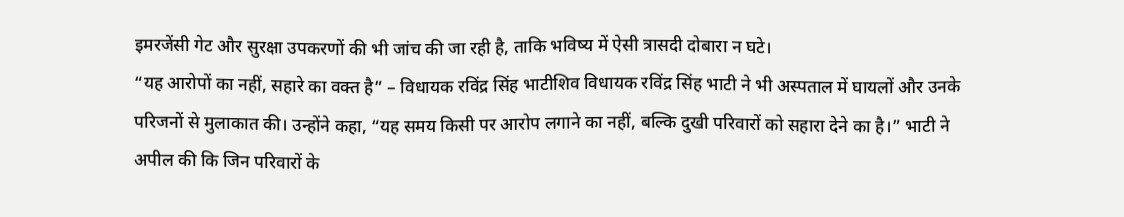इमरजेंसी गेट और सुरक्षा उपकरणों की भी जांच की जा रही है, ताकि भविष्य में ऐसी त्रासदी दोबारा न घटे।
“यह आरोपों का नहीं, सहारे का वक्त है” – विधायक रविंद्र सिंह भाटीशिव विधायक रविंद्र सिंह भाटी ने भी अस्पताल में घायलों और उनके परिजनों से मुलाकात की। उन्होंने कहा, “यह समय किसी पर आरोप लगाने का नहीं, बल्कि दुखी परिवारों को सहारा देने का है।” भाटी ने अपील की कि जिन परिवारों के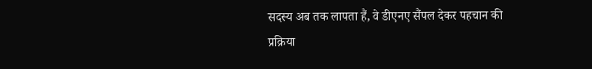सदस्य अब तक लापता हैं, वे डीएनए सैंपल देकर पहचान की प्रक्रिया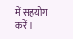में सहयोग करें।